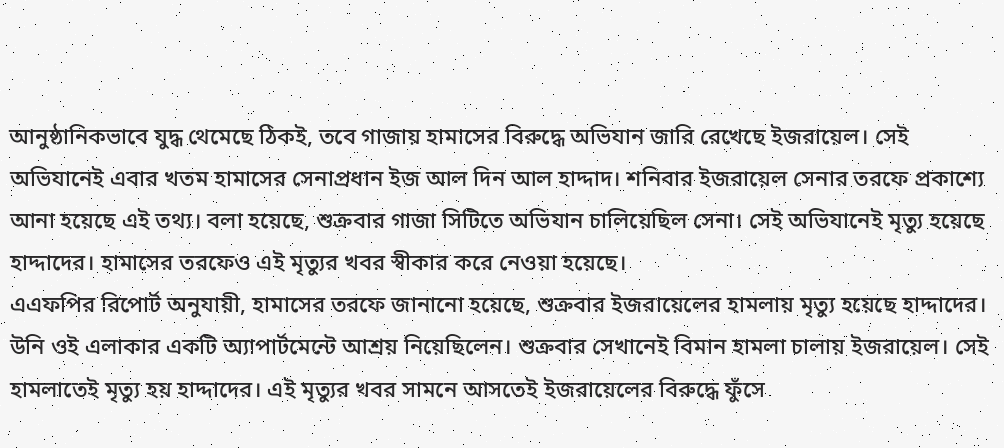আনুষ্ঠানিকভাবে যুদ্ধ থেমেছে ঠিকই, তবে গাজায় হামাসের বিরুদ্ধে অভিযান জারি রেখেছে ইজরায়েল। সেই অভিযানেই এবার খতম হামাসের সেনাপ্রধান ইজ আল দিন আল হাদ্দাদ। শনিবার ইজরায়েল সেনার তরফে প্রকাশ্যে আনা হয়েছে এই তথ্য। বলা হয়েছে, শুক্রবার গাজা সিটিতে অভিযান চালিয়েছিল সেনা। সেই অভিযানেই মৃত্যু হয়েছে হাদ্দাদের। হামাসের তরফেও এই মৃত্যুর খবর স্বীকার করে নেওয়া হয়েছে।
এএফপির রিপোর্ট অনুযায়ী, হামাসের তরফে জানানো হয়েছে, শুক্রবার ইজরায়েলের হামলায় মৃত্যু হয়েছে হাদ্দাদের। উনি ওই এলাকার একটি অ্যাপার্টমেন্টে আশ্রয় নিয়েছিলেন। শুক্রবার সেখানেই বিমান হামলা চালায় ইজরায়েল। সেই হামলাতেই মৃত্যু হয় হাদ্দাদের। এই মৃত্যুর খবর সামনে আসতেই ইজরায়েলের বিরুদ্ধে ফুঁসে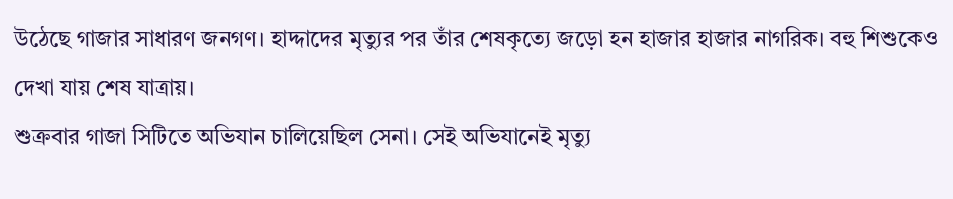উঠেছে গাজার সাধারণ জনগণ। হাদ্দাদের মৃত্যুর পর তাঁর শেষকৃত্যে জড়ো হন হাজার হাজার নাগরিক। বহু শিশুকেও দেখা যায় শেষ যাত্রায়।
শুক্রবার গাজা সিটিতে অভিযান চালিয়েছিল সেনা। সেই অভিযানেই মৃত্যু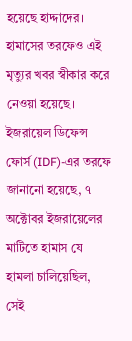হয়েছে হাদ্দাদের। হামাসের তরফেও এই মৃত্যুর খবর স্বীকার করে নেওয়া হয়েছে।
ইজরায়েল ডিফেন্স ফোর্স (IDF)-এর তরফে জানানো হয়েছে, ৭ অক্টোবর ইজরায়েলের মাটিতে হামাস যে হামলা চালিয়েছিল, সেই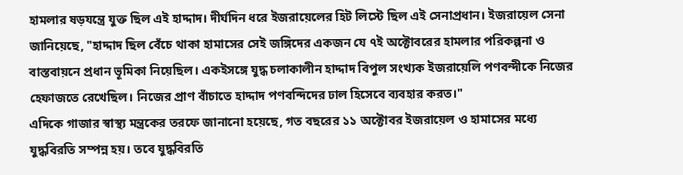হামলার ষড়যন্ত্রে যুক্ত ছিল এই হাদ্দাদ। দীর্ঘদিন ধরে ইজরায়েলের হিট লিস্টে ছিল এই সেনাপ্রধান। ইজরায়েল সেনা জানিয়েছে, "হাদ্দাদ ছিল বেঁচে থাকা হামাসের সেই জঙ্গিদের একজন যে ৭ই অক্টোবরের হামলার পরিকল্পনা ও বাস্তবায়নে প্রধান ভূমিকা নিয়েছিল। একইসঙ্গে যুদ্ধ চলাকালীন হাদ্দাদ বিপুল সংখ্যক ইজরায়েলি পণবন্দীকে নিজের হেফাজতে রেখেছিল। নিজের প্রাণ বাঁচাতে হাদ্দাদ পণবন্দিদের ঢাল হিসেবে ব্যবহার করত।"
এদিকে গাজার স্বাস্থ্য মন্ত্রকের তরফে জানানো হয়েছে, গত বছরের ১১ অক্টোবর ইজরায়েল ও হামাসের মধ্যে যুদ্ধবিরতি সম্পন্ন হয়। তবে যুদ্ধবিরতি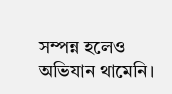সম্পন্ন হলেও অভিযান থামেনি।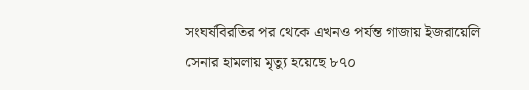সংঘর্ষবিরতির পর থেকে এখনও পর্যন্ত গাজায় ইজরায়েলি সেনার হামলায় মৃত্যু হয়েছে ৮৭০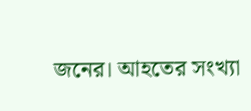জনের। আহতের সংখ্যা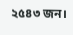২৫৪৩ জন।